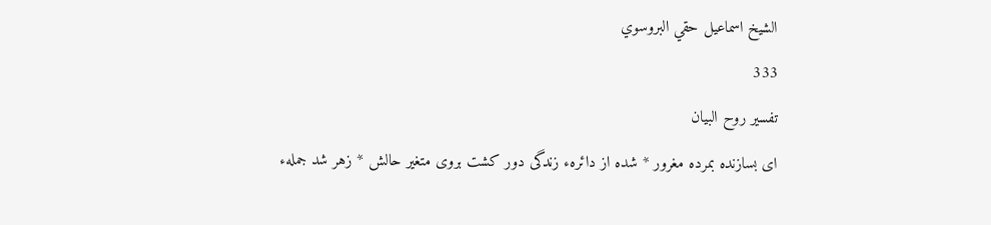الشيخ اسماعيل حقي البروسوي
333
تفسير روح البيان
اى بسازنده بمرده مغرور * شده از دائرهء زندگى دور كشت بروى متغير حالش * زهر شد جملهء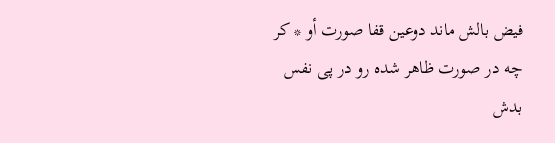فيض بالش ماند دوعين قفا صورت أو * كر چه در صورت ظاهر شده رو در پى نفس بدش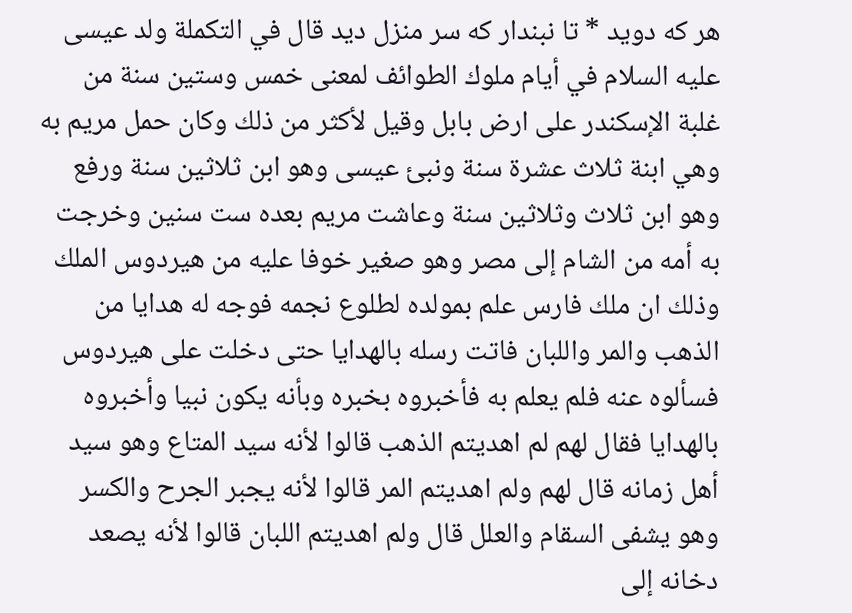هر كه دويد * تا نبندار كه سر منزل ديد قال في التكملة ولد عيسى عليه السلام في أيام ملوك الطوائف لمعنى خمس وستين سنة من غلبة الإسكندر على ارض بابل وقيل لأكثر من ذلك وكان حمل مريم به وهي ابنة ثلاث عشرة سنة ونبئ عيسى وهو ابن ثلاثين سنة ورفع وهو ابن ثلاث وثلاثين سنة وعاشت مريم بعده ست سنين وخرجت به أمه من الشام إلى مصر وهو صغير خوفا عليه من هيردوس الملك وذلك ان ملك فارس علم بمولده لطلوع نجمه فوجه له هدايا من الذهب والمر واللبان فاتت رسله بالهدايا حتى دخلت على هيردوس فسألوه عنه فلم يعلم به فأخبروه بخبره وبأنه يكون نبيا وأخبروه بالهدايا فقال لهم لم اهديتم الذهب قالوا لأنه سيد المتاع وهو سيد أهل زمانه قال لهم ولم اهديتم المر قالوا لأنه يجبر الجرح والكسر وهو يشفى السقام والعلل قال ولم اهديتم اللبان قالوا لأنه يصعد دخانه إلى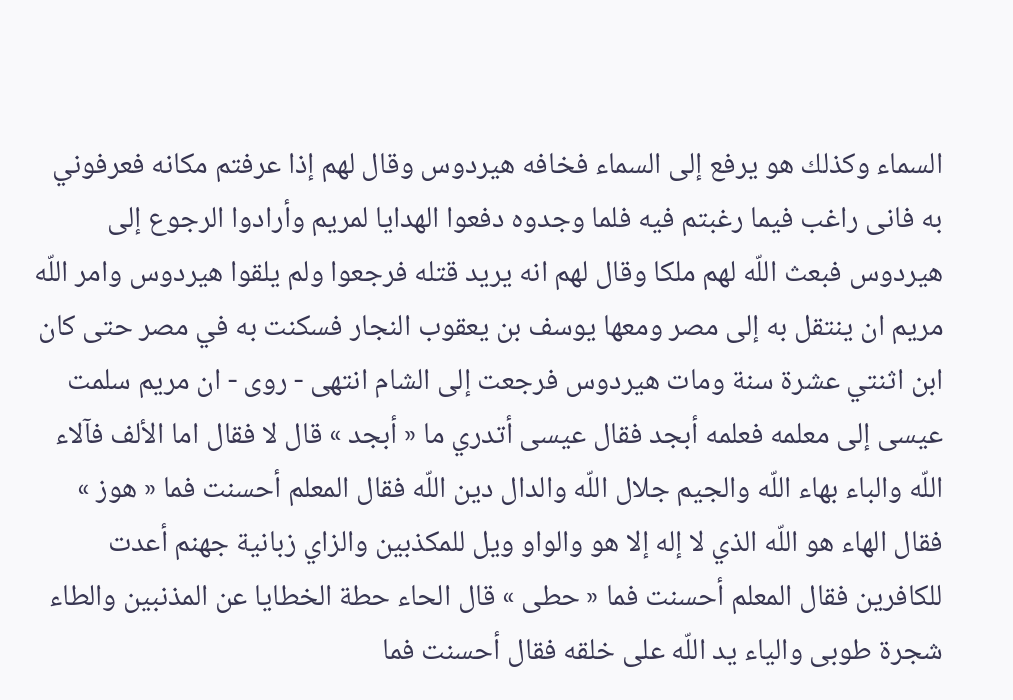السماء وكذلك هو يرفع إلى السماء فخافه هيردوس وقال لهم إذا عرفتم مكانه فعرفوني به فانى راغب فيما رغبتم فيه فلما وجدوه دفعوا الهدايا لمريم وأرادوا الرجوع إلى هيردوس فبعث اللّه لهم ملكا وقال لهم انه يريد قتله فرجعوا ولم يلقوا هيردوس وامر اللّه مريم ان ينتقل به إلى مصر ومعها يوسف بن يعقوب النجار فسكنت به في مصر حتى كان ابن اثنتي عشرة سنة ومات هيردوس فرجعت إلى الشام انتهى - روى - ان مريم سلمت عيسى إلى معلمه فعلمه أبجد فقال عيسى أتدري ما « أبجد » قال لا فقال اما الألف فآلاء اللّه والباء بهاء اللّه والجيم جلال اللّه والدال دين اللّه فقال المعلم أحسنت فما « هوز » فقال الهاء هو اللّه الذي لا إله إلا هو والواو ويل للمكذبين والزاي زبانية جهنم أعدت للكافرين فقال المعلم أحسنت فما « حطى » قال الحاء حطة الخطايا عن المذنبين والطاء شجرة طوبى والياء يد اللّه على خلقه فقال أحسنت فما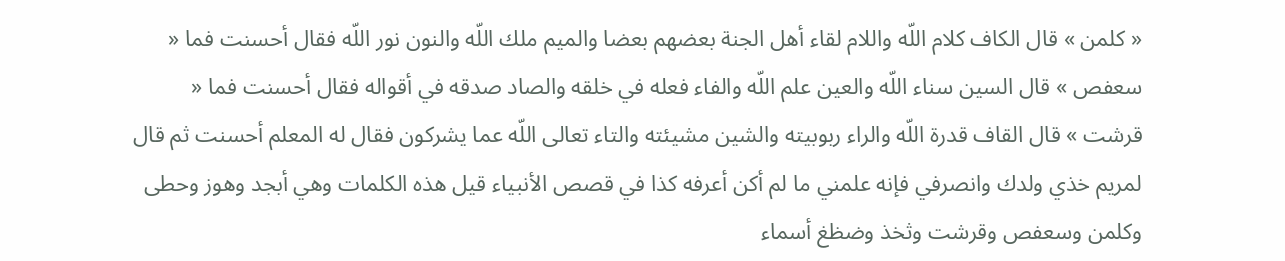« كلمن » قال الكاف كلام اللّه واللام لقاء أهل الجنة بعضهم بعضا والميم ملك اللّه والنون نور اللّه فقال أحسنت فما « سعفص » قال السين سناء اللّه والعين علم اللّه والفاء فعله في خلقه والصاد صدقه في أقواله فقال أحسنت فما « قرشت » قال القاف قدرة اللّه والراء ربوبيته والشين مشيئته والتاء تعالى اللّه عما يشركون فقال له المعلم أحسنت ثم قال لمريم خذي ولدك وانصرفي فإنه علمني ما لم أكن أعرفه كذا في قصص الأنبياء قيل هذه الكلمات وهي أبجد وهوز وحطى وكلمن وسعفص وقرشت وثخذ وضظغ أسماء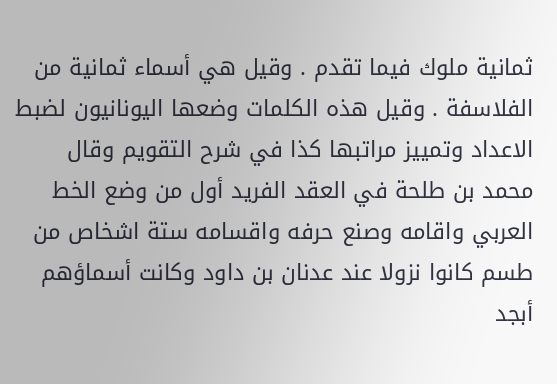ثمانية ملوك فيما تقدم . وقيل هي أسماء ثمانية من الفلاسفة . وقيل هذه الكلمات وضعها اليونانيون لضبط الاعداد وتمييز مراتبها كذا في شرح التقويم وقال محمد بن طلحة في العقد الفريد أول من وضع الخط العربي واقامه وصنع حرفه واقسامه ستة اشخاص من طسم كانوا نزولا عند عدنان بن داود وكانت أسماؤهم أبجد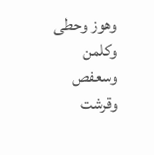وهوز وحطى وكلمن وسعفص وقرشت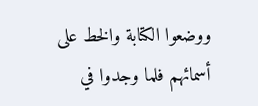ووضعوا الكتابة والخط على أسمائهم فلما وجدوا في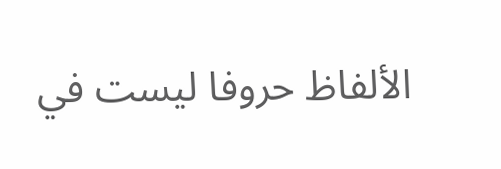الألفاظ حروفا ليست في